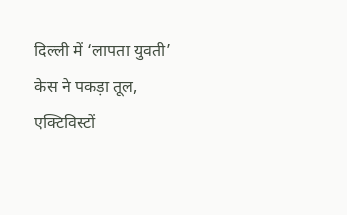दिल्ली में ‘लापता युवती’ केस ने पकड़ा तूल, एक्टिविस्टों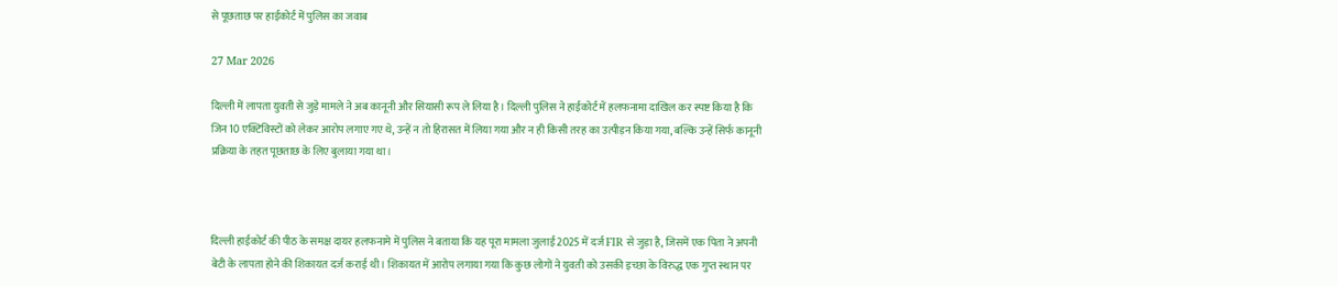से पूछताछ पर हाईकोर्ट में पुलिस का जवाब

27 Mar 2026

दिल्ली में लापता युवती से जुड़े मामले ने अब कानूनी और सियासी रूप ले लिया है। दिल्ली पुलिस ने हाईकोर्ट में हलफनामा दाखिल कर स्पष्ट किया है कि जिन 10 एक्टिविस्टों को लेकर आरोप लगाए गए थे, उन्हें न तो हिरासत में लिया गया और न ही किसी तरह का उत्पीड़न किया गया, बल्कि उन्हें सिर्फ कानूनी प्रक्रिया के तहत पूछताछ के लिए बुलाया गया था।



दिल्ली हाईकोर्ट की पीठ के समक्ष दायर हलफनामे में पुलिस ने बताया कि यह पूरा मामला जुलाई 2025 में दर्ज FIR से जुड़ा है, जिसमें एक पिता ने अपनी बेटी के लापता होने की शिकायत दर्ज कराई थी। शिकायत में आरोप लगाया गया कि कुछ लोगों ने युवती को उसकी इच्छा के विरुद्ध एक गुप्त स्थान पर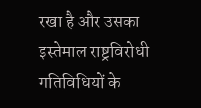रखा है और उसका इस्तेमाल राष्ट्रविरोधी गतिविधियों के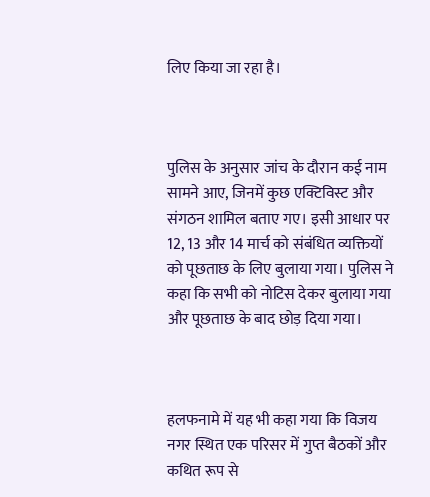लिए किया जा रहा है।



पुलिस के अनुसार जांच के दौरान कई नाम सामने आए, जिनमें कुछ एक्टिविस्ट और संगठन शामिल बताए गए। इसी आधार पर 12, 13 और 14 मार्च को संबंधित व्यक्तियों को पूछताछ के लिए बुलाया गया। पुलिस ने कहा कि सभी को नोटिस देकर बुलाया गया और पूछताछ के बाद छोड़ दिया गया।



हलफनामे में यह भी कहा गया कि विजय नगर स्थित एक परिसर में गुप्त बैठकों और कथित रूप से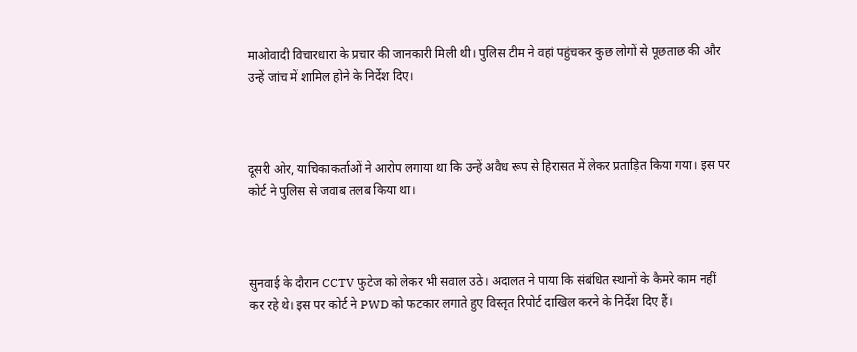माओवादी विचारधारा के प्रचार की जानकारी मिली थी। पुलिस टीम ने वहां पहुंचकर कुछ लोगों से पूछताछ की और उन्हें जांच में शामिल होने के निर्देश दिए।



दूसरी ओर, याचिकाकर्ताओं ने आरोप लगाया था कि उन्हें अवैध रूप से हिरासत में लेकर प्रताड़ित किया गया। इस पर कोर्ट ने पुलिस से जवाब तलब किया था।



सुनवाई के दौरान CCTV फुटेज को लेकर भी सवाल उठे। अदालत ने पाया कि संबंधित स्थानों के कैमरे काम नहीं कर रहे थे। इस पर कोर्ट ने PWD को फटकार लगाते हुए विस्तृत रिपोर्ट दाखिल करने के निर्देश दिए हैं।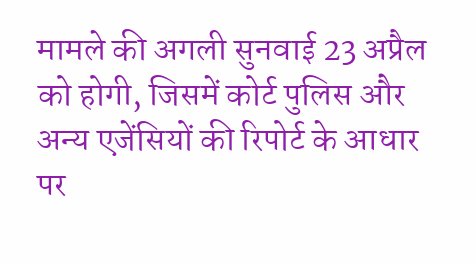मामले की अगली सुनवाई 23 अप्रैल को होगी, जिसमें कोर्ट पुलिस और अन्य एजेंसियों की रिपोर्ट के आधार पर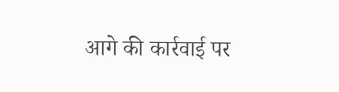आगे की कार्रवाई पर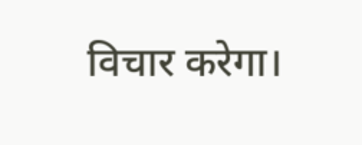विचार करेगा।